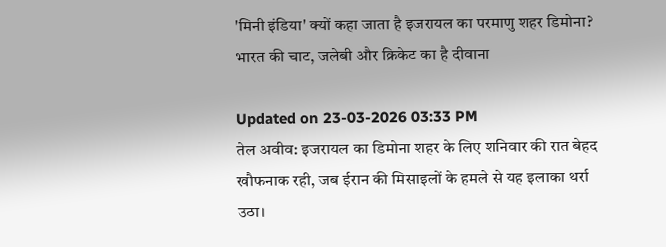'मिनी इंडिया' क्यों कहा जाता है इजरायल का परमाणु शहर डिमोना? भारत की चाट, जलेबी और क्रिकेट का है दीवाना

Updated on 23-03-2026 03:33 PM
तेल अवीव: इजरायल का डिमोना शहर के लिए शनिवार की रात बेहद खौफनाक रही, जब ईरान की मिसाइलों के हमले से यह इलाका थर्रा उठा।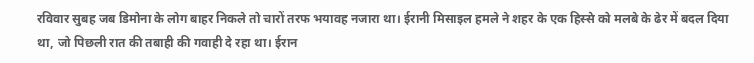रविवार सुबह जब डिमोना के लोग बाहर निकले तो चारों तरफ भयावह नजारा था। ईरानी मिसाइल हमले ने शहर के एक हिस्से को मलबे के ढेर में बदल दिया था, जो पिछली रात की तबाही की गवाही दे रहा था। ईरान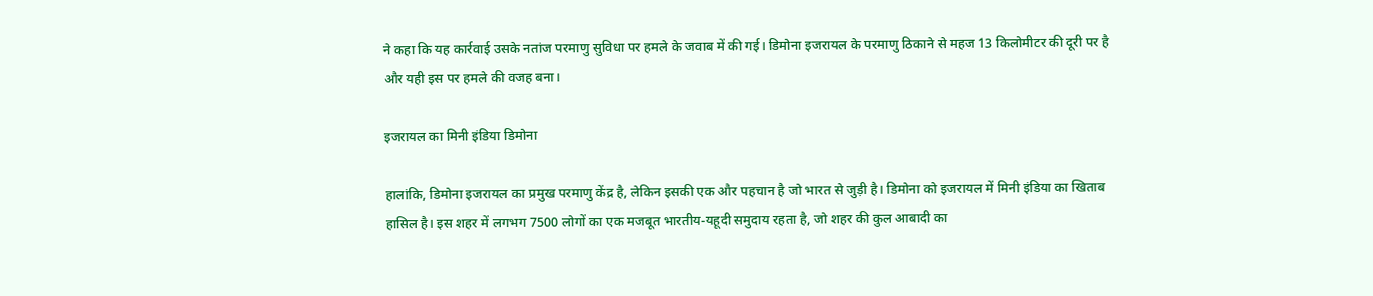ने कहा कि यह कार्रवाई उसके नतांज परमाणु सुविधा पर हमले के जवाब में की गई। डिमोना इजरायल के परमाणु ठिकाने से महज 13 किलोमीटर की दूरी पर है और यही इस पर हमले की वजह बना।

इजरायल का मिनी इंडिया डिमोना

हालांकि, डिमोना इजरायल का प्रमुख परमाणु केंद्र है, लेकिन इसकी एक और पहचान है जो भारत से जुड़ी है। डिमोना को इजरायल में मिनी इंडिया का खिताब हासिल है। इस शहर में लगभग 7500 लोगों का एक मजबूत भारतीय-यहूदी समुदाय रहता है, जो शहर की कुल आबादी का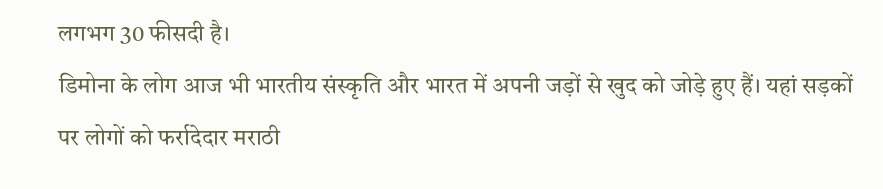लगभग 30 फीसदी है।
डिमोना के लोग आज भी भारतीय संस्कृति और भारत में अपनी जड़ों से खुद को जोड़े हुए हैं। यहां सड़कों पर लोगों को फर्रादेदार मराठी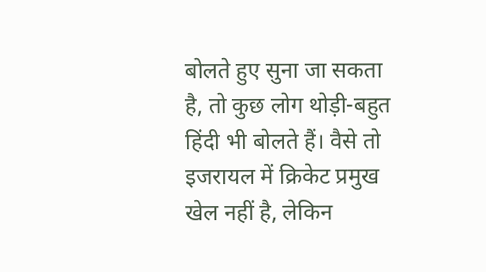बोलते हुए सुना जा सकता है, तो कुछ लोग थोड़ी-बहुत हिंदी भी बोलते हैं। वैसे तो इजरायल में क्रिकेट प्रमुख खेल नहीं है, लेकिन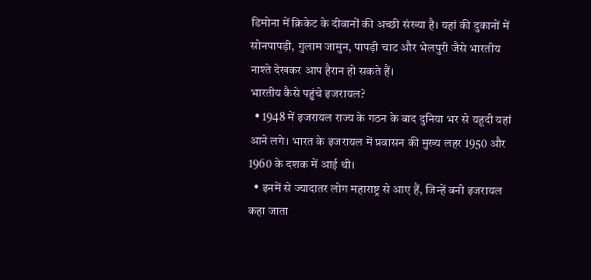डिमोना में क्रिकेट के दीवानों की अच्छी संख्या है। यहां की दुकानों में सोनपापड़ी, गुलाम जामुन, पापड़ी चाट और भेलपुरी जैसे भारतीय नाश्ते देखकर आप हैरान हो सकते हैं।
भारतीय कैसे पहुंचे इजरायल?
  • 1948 में इजरायल राज्य के गठन के बाद दुनिया भर से यहूदी यहां आने लगे। भारत के इजरायल में प्रवासन की मुख्य लहर 1950 और 1960 के दशक में आई थी।
  • इनमें से ज्यादातर लोग महाराष्ट्र से आए हैं, जिन्हें बनी इजरायल कहा जाता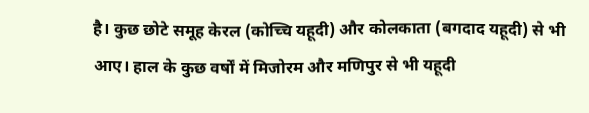है। कुछ छोटे समूह केरल (कोच्चि यहूदी) और कोलकाता (बगदाद यहूदी) से भी आए। हाल के कुछ वर्षों में मिजोरम और मणिपुर से भी यहूदी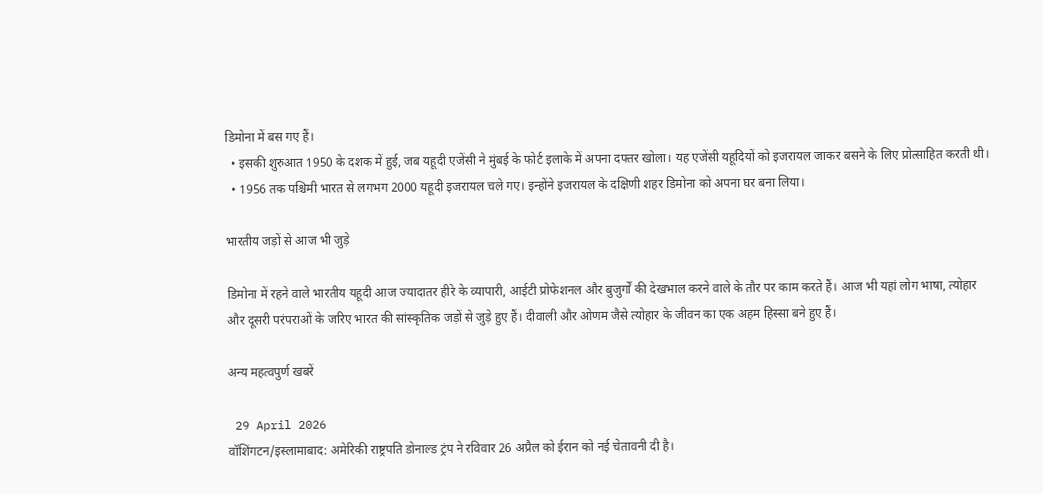डिमोना में बस गए हैं।
  • इसकी शुरुआत 1950 के दशक में हुई, जब यहूदी एजेंसी ने मुंबई के फोर्ट इलाके में अपना दफ्तर खोला। यह एजेंसी यहूदियों को इजरायल जाकर बसने के लिए प्रोत्साहित करती थी।
  • 1956 तक पश्चिमी भारत से लगभग 2000 यहूदी इजरायल चले गए। इन्होंने इजरायल के दक्षिणी शहर डिमोना को अपना घर बना लिया।

भारतीय जड़ों से आज भी जुड़े

डिमोना में रहने वाले भारतीय यहूदी आज ज्यादातर हीरे के व्यापारी, आईटी प्रोफेशनल और बुजुर्गों की देखभाल करने वाले के तौर पर काम करते हैं। आज भी यहां लोग भाषा, त्योहार और दूसरी परंपराओं के जरिए भारत की सांस्कृतिक जड़ों से जुड़े हुए हैं। दीवाली और ओणम जैसे त्योहार के जीवन का एक अहम हिस्सा बने हुए हैं।

अन्य महत्वपुर्ण खबरें

 29 April 2026
वॉशिंगटन/इस्लामाबाद: अमेरिकी राष्ट्रपति डोनाल्ड ट्रंप ने रविवार 26 अप्रैल को ईरान को नई चेतावनी दी है।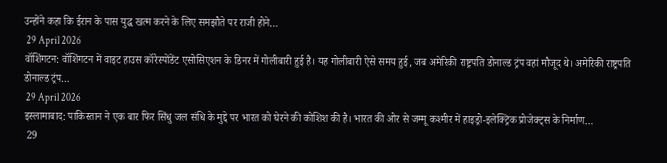उन्होंने कहा कि ईरान के पास युद्ध खत्म करने के लिए समझौते पर राजी होने…
 29 April 2026
वॉशिंगटन: वॉशिंगटन में वाइट हाउस कॉरेस्पोंडेंट एसोसिएशन के डिनर में गोलीबारी हुई है। यह गोलीबारी ऐसे समय हुई, जब अमेरिकी राष्ट्रपति डोनाल्ड ट्रंप वहां मौजूद थे। अमेरिकी राष्ट्रपति डोनाल्ड ट्रंप…
 29 April 2026
इस्लामाबाद: पाकिस्तान ने एक बार फिर सिंधु जल संधि के मुद्दे पर भारत को घेरने की कोशिश की है। भारत की ओर से जम्मू कश्मीर में हाइड्रो-इलेक्ट्रिक प्रोजेक्ट्स के निर्माण…
 29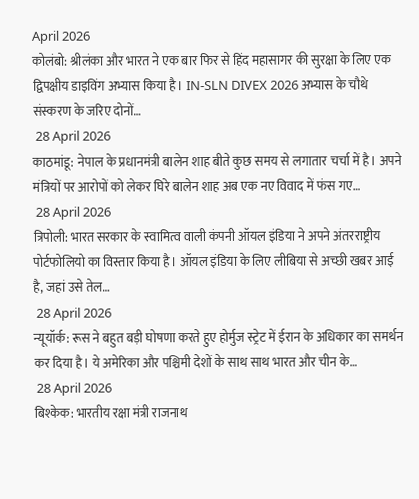April 2026
कोलंबो: श्रीलंका और भारत ने एक बार फिर से हिंद महासागर की सुरक्षा के लिए एक द्विपक्षीय डाइविंग अभ्यास किया है। IN-SLN DIVEX 2026 अभ्यास के चौथे संस्करण के जरिए दोनों…
 28 April 2026
काठमांडू: नेपाल के प्रधानमंत्री बालेन शाह बीते कुछ समय से लगातार चर्चा में है। अपने मंत्रियों पर आरोपों को लेकर घिरे बालेन शाह अब एक नए विवाद में फंस गए…
 28 April 2026
त्रिपोली: भारत सरकार के स्वामित्व वाली कंपनी ऑयल इंडिया ने अपने अंतरराष्ट्रीय पोर्टफोलियो का विस्तार किया है। ऑयल इंडिया के लिए लीबिया से अच्छी खबर आई है, जहां उसे तेल…
 28 April 2026
न्यूयॉर्क: रूस ने बहुत बड़ी घोषणा करते हुए होर्मुज स्ट्रेट में ईरान के अधिकार का समर्थन कर दिया है। ये अमेरिका और पश्चिमी देशों के साथ साथ भारत और चीन के…
 28 April 2026
बिश्केक: भारतीय रक्षा मंत्री राजनाथ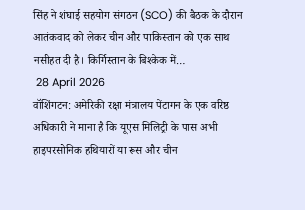सिंह ने शंघाई सहयोग संगठन (SCO) की बैठक के दौरान आतंकवाद को लेकर चीन और पाकिस्तान को एक साथ नसीहत दी है। किर्गिस्तान के बिश्केक में…
 28 April 2026
वॉशिंगटन: अमेरिकी रक्षा मंत्रालय पेंटागन के एक वरिष्ठ अधिकारी ने माना है कि यूएस मिलिट्री के पास अभी हाइपरसोनिक हथियारों या रूस और चीन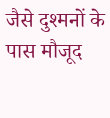जैसे दुश्मनों के पास मौजूद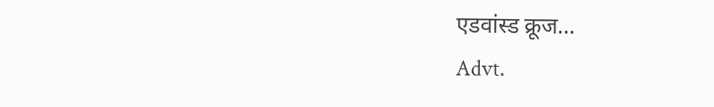एडवांस्ड क्रूज…
Advt.